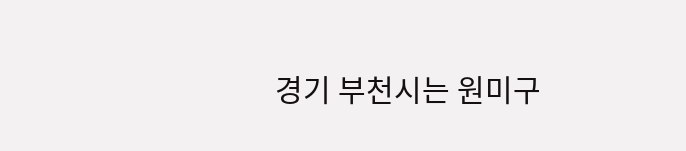경기 부천시는 원미구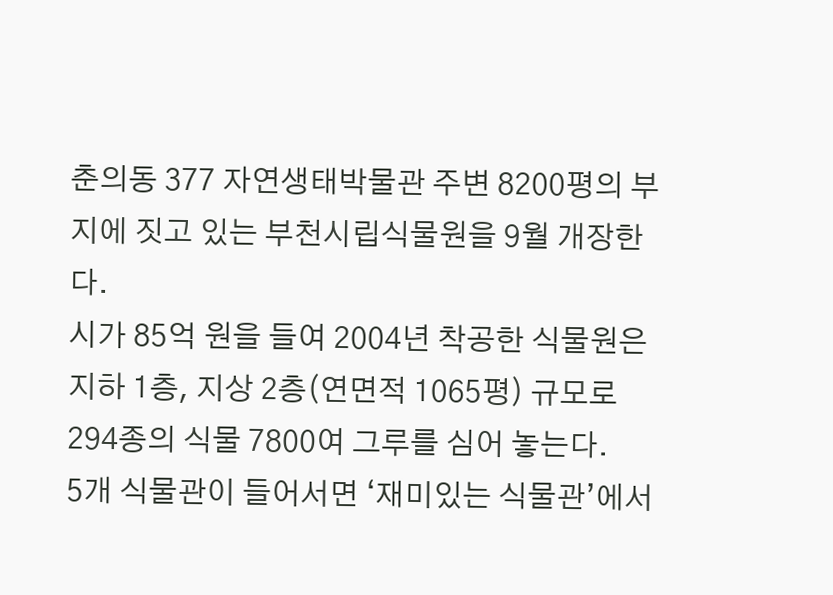춘의동 377 자연생태박물관 주변 8200평의 부지에 짓고 있는 부천시립식물원을 9월 개장한다.
시가 85억 원을 들여 2004년 착공한 식물원은 지하 1층, 지상 2층(연면적 1065평) 규모로 294종의 식물 7800여 그루를 심어 놓는다.
5개 식물관이 들어서면 ‘재미있는 식물관’에서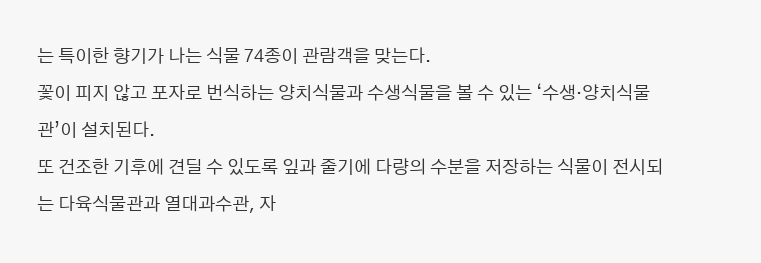는 특이한 향기가 나는 식물 74종이 관람객을 맞는다.
꽃이 피지 않고 포자로 번식하는 양치식물과 수생식물을 볼 수 있는 ‘수생·양치식물관’이 설치된다.
또 건조한 기후에 견딜 수 있도록 잎과 줄기에 다량의 수분을 저장하는 식물이 전시되는 다육식물관과 열대과수관, 자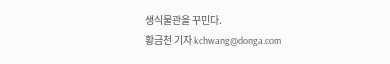생식물관을 꾸민다.
황금천 기자 kchwang@donga.com